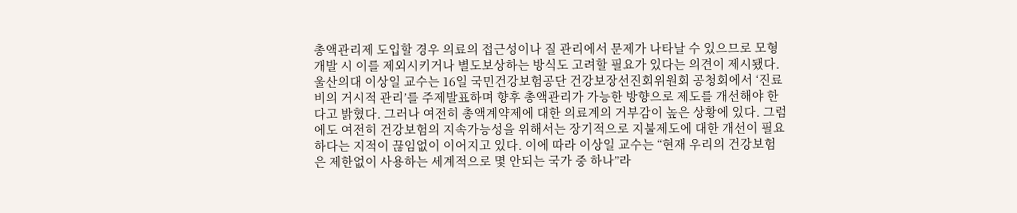총액관리제 도입할 경우 의료의 접근성이나 질 관리에서 문제가 나타날 수 있으므로 모형개발 시 이를 제외시키거나 별도보상하는 방식도 고려할 필요가 있다는 의견이 제시됐다. 울산의대 이상일 교수는 16일 국민건강보험공단 건강보장선진회위원회 공청회에서 ‘진료비의 거시적 관리’를 주제발표하며 향후 총액관리가 가능한 방향으로 제도를 개선해야 한다고 밝혔다. 그러나 여전히 총액계약제에 대한 의료계의 거부감이 높은 상황에 있다. 그럼에도 여전히 건강보험의 지속가능성을 위해서는 장기적으로 지불제도에 대한 개선이 필요하다는 지적이 끊임없이 이어지고 있다. 이에 따라 이상일 교수는 “현재 우리의 건강보험은 제한없이 사용하는 세계적으로 몇 안되는 국가 중 하나”라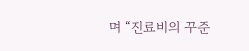며 “진료비의 꾸준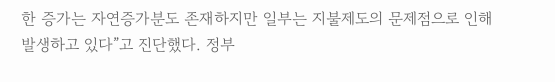한 증가는 자연증가분도 존재하지만 일부는 지불제도의 문제점으로 인해 발생하고 있다”고 진단했다. 정부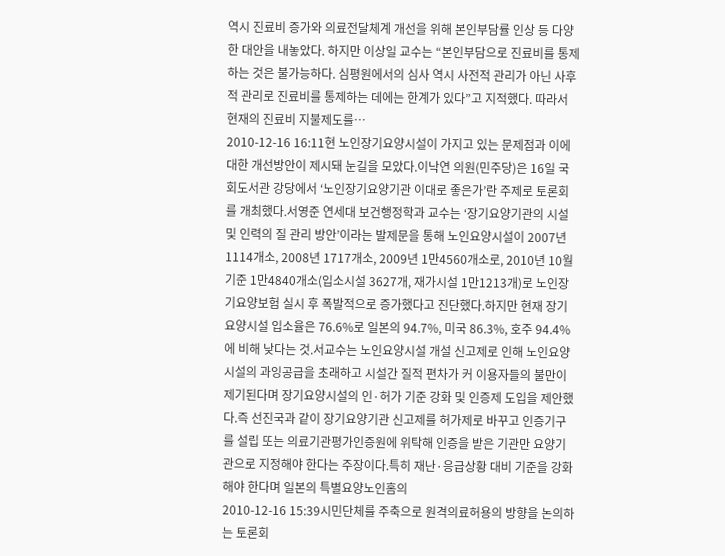역시 진료비 증가와 의료전달체계 개선을 위해 본인부담률 인상 등 다양한 대안을 내놓았다. 하지만 이상일 교수는 “본인부담으로 진료비를 통제하는 것은 불가능하다. 심평원에서의 심사 역시 사전적 관리가 아닌 사후적 관리로 진료비를 통제하는 데에는 한계가 있다”고 지적했다. 따라서 현재의 진료비 지불제도를…
2010-12-16 16:11현 노인장기요양시설이 가지고 있는 문제점과 이에 대한 개선방안이 제시돼 눈길을 모았다.이낙연 의원(민주당)은 16일 국회도서관 강당에서 ‘노인장기요양기관 이대로 좋은가’란 주제로 토론회를 개최했다.서영준 연세대 보건행정학과 교수는 ‘장기요양기관의 시설 및 인력의 질 관리 방안’이라는 발제문을 통해 노인요양시설이 2007년 1114개소, 2008년 1717개소, 2009년 1만4560개소로, 2010년 10월 기준 1만4840개소(입소시설 3627개, 재가시설 1만1213개)로 노인장기요양보험 실시 후 폭발적으로 증가했다고 진단했다.하지만 현재 장기요양시설 입소율은 76.6%로 일본의 94.7%, 미국 86.3%, 호주 94.4%에 비해 낮다는 것.서교수는 노인요양시설 개설 신고제로 인해 노인요양시설의 과잉공급을 초래하고 시설간 질적 편차가 커 이용자들의 불만이 제기된다며 장기요양시설의 인·허가 기준 강화 및 인증제 도입을 제안했다.즉 선진국과 같이 장기요양기관 신고제를 허가제로 바꾸고 인증기구를 설립 또는 의료기관평가인증원에 위탁해 인증을 받은 기관만 요양기관으로 지정해야 한다는 주장이다.특히 재난·응급상황 대비 기준을 강화해야 한다며 일본의 특별요양노인홈의
2010-12-16 15:39시민단체를 주축으로 원격의료허용의 방향을 논의하는 토론회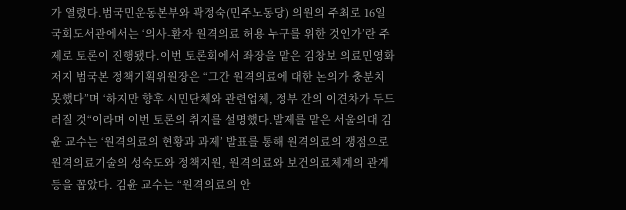가 열렸다.범국민운동본부와 곽정숙(민주노동당) 의원의 주최로 16일 국회도서관에서는 ‘의사-환자 원격의료 허용 누구를 위한 것인가’란 주제로 토론이 진행됐다.이번 토론회에서 좌장을 맡은 김창보 의료민영화저지 범국본 정책기획위원장은 “그간 원격의료에 대한 논의가 충분치 못했다”며 ‘하지만 향후 시민단체와 관련업체, 정부 간의 이견차가 두드러질 것“이라며 이번 토론의 취지를 설명했다.발제를 맡은 서울의대 김윤 교수는 ‘원격의료의 현황과 과제’ 발표를 통해 원격의료의 쟁점으로 원격의료기술의 성숙도와 정책지원, 원격의료와 보건의료체계의 관계 등을 꼽았다. 김윤 교수는 “원격의료의 안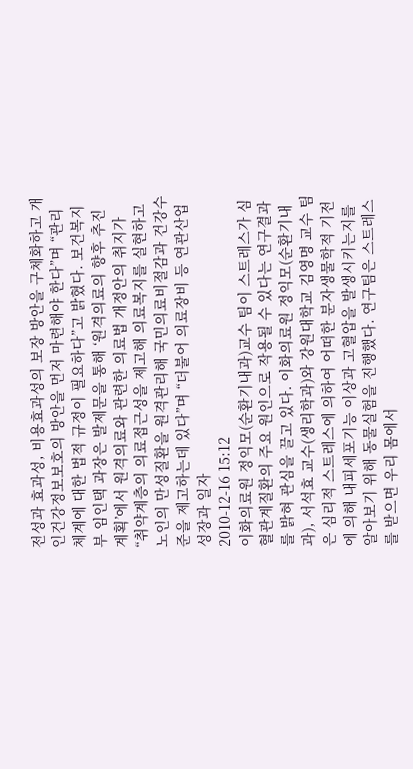전성과 효과성, 비용효과성의 보장 방안을 구체화하고 개인건강정보보호의 방안을 먼저 마련해야 한다”며 “관리 체계에 대한 법적 규정이 필요하다”고 밝혔다. 보건복지부 임인택 과장은 발제문을 통해 ‘원격의료의 향후 추진 계획’에서 원격의료와 관련한 의료법 개정안의 취지가 “취약계층의 의료접근성을 제고해 의료복지를 실현하고 노인의 만성질환을 원격관리해 국민의료비절감과 건강수준을 제고하는데 있다”며 “더불어 의료장비 등 연관산업 성장과 일자
2010-12-16 15:12
이화의료원 정익모(순환기내과)교수 팀이 스트레스가 심혈관계질환의 주요 원인으로 작용될 수 있다는 연구결과를 밝혀 관심을 끌고 있다. 이화의료원 정익모(순환기내과), 서석효 교수(생리학과)와 강원대학교 김영명 교수 팀은 심리적 스트레스에 의하여 어떠한 분자생물학적 기전에 의해 내피세포기능 이상과 고혈압을 발생시키는지를 알아보기 위해 동물실험을 진행했다. 연구팀은 스트레스를 받으면 우리 몸에서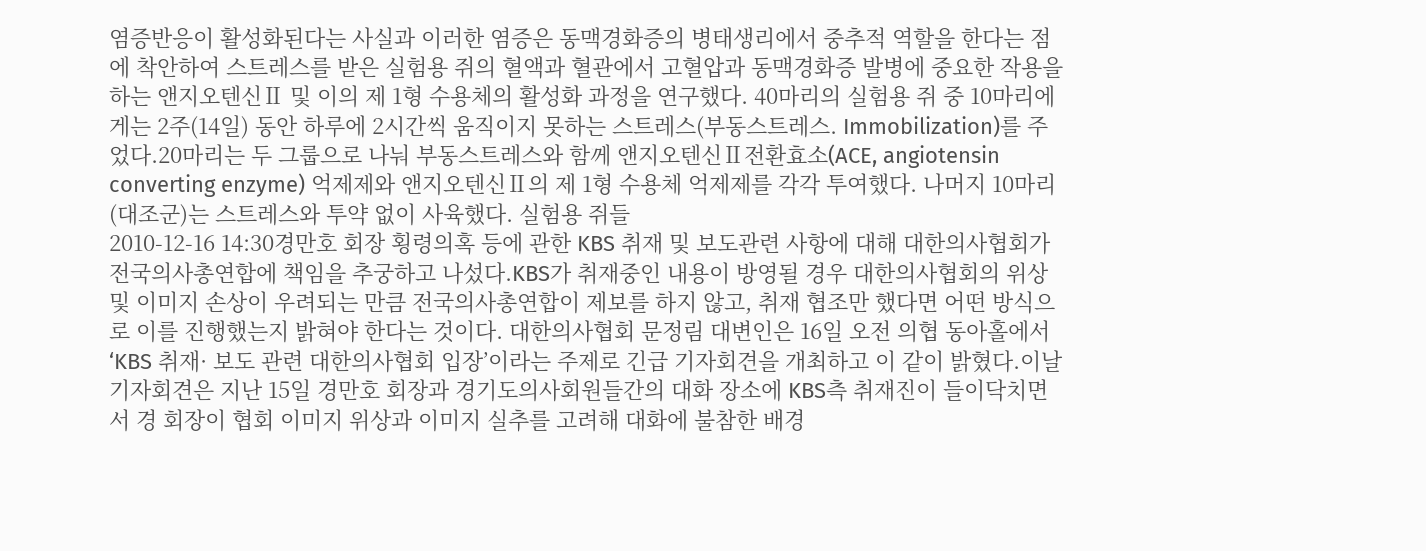염증반응이 활성화된다는 사실과 이러한 염증은 동맥경화증의 병태생리에서 중추적 역할을 한다는 점에 착안하여 스트레스를 받은 실험용 쥐의 혈액과 혈관에서 고혈압과 동맥경화증 발병에 중요한 작용을 하는 앤지오텐신Ⅱ 및 이의 제 1형 수용체의 활성화 과정을 연구했다. 40마리의 실험용 쥐 중 10마리에게는 2주(14일) 동안 하루에 2시간씩 움직이지 못하는 스트레스(부동스트레스. Immobilization)를 주었다.20마리는 두 그룹으로 나눠 부동스트레스와 함께 앤지오텐신Ⅱ전환효소(ACE, angiotensin converting enzyme) 억제제와 앤지오텐신Ⅱ의 제 1형 수용체 억제제를 각각 투여했다. 나머지 10마리(대조군)는 스트레스와 투약 없이 사육했다. 실험용 쥐들
2010-12-16 14:30경만호 회장 횡령의혹 등에 관한 KBS 취재 및 보도관련 사항에 대해 대한의사협회가 전국의사총연합에 책임을 추궁하고 나섰다.KBS가 취재중인 내용이 방영될 경우 대한의사협회의 위상 및 이미지 손상이 우려되는 만큼 전국의사총연합이 제보를 하지 않고, 취재 협조만 했다면 어떤 방식으로 이를 진행했는지 밝혀야 한다는 것이다. 대한의사협회 문정림 대변인은 16일 오전 의협 동아홀에서 ‘KBS 취재· 보도 관련 대한의사협회 입장’이라는 주제로 긴급 기자회견을 개최하고 이 같이 밝혔다.이날 기자회견은 지난 15일 경만호 회장과 경기도의사회원들간의 대화 장소에 KBS측 취재진이 들이닥치면서 경 회장이 협회 이미지 위상과 이미지 실추를 고려해 대화에 불참한 배경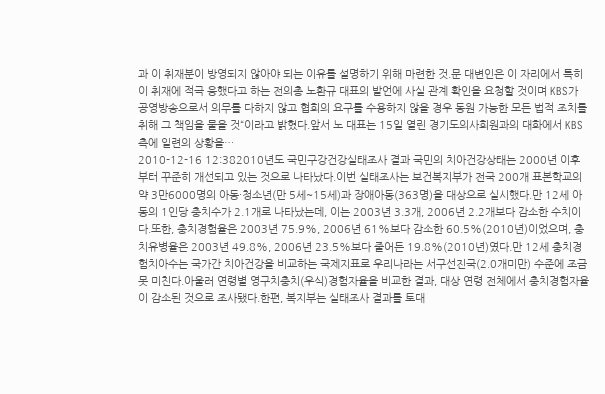과 이 취재분이 방영되지 않아야 되는 이유를 설명하기 위해 마련한 것.문 대변인은 이 자리에서 특히 이 취재에 적극 응했다고 하는 전의총 노환규 대표의 발언에 사실 관계 확인을 요청할 것이며 KBS가 공영방송으로서 의무를 다하지 않고 협회의 요구를 수용하지 않을 경우 동원 가능한 모든 법적 조치를 취해 그 책임을 물을 것“이라고 밝혔다.앞서 노 대표는 15일 열린 경기도의사회원과의 대화에서 KBS측에 일련의 상황을…
2010-12-16 12:382010년도 국민구강건강실태조사 결과 국민의 치아건강상태는 2000년 이후부터 꾸준히 개선되고 있는 것으로 나타났다.이번 실태조사는 보건복지부가 전국 200개 표본학교의 약 3만6000명의 아동·청소년(만 5세~15세)과 장애아동(363명)을 대상으로 실시했다.만 12세 아동의 1인당 충치수가 2.1개로 나타났는데, 이는 2003년 3.3개, 2006년 2.2개보다 감소한 수치이다.또한, 충치경험율은 2003년 75.9%, 2006년 61%보다 감소한 60.5%(2010년)이었으며, 충치유병율은 2003년 49.8%, 2006년 23.5%보다 줄어든 19.8%(2010년)였다.만 12세 충치경험치아수는 국가간 치아건강을 비교하는 국제지표로 우리나라는 서구선진국(2.0개미만) 수준에 조금 못 미친다.아울러 연령별 영구치충치(우식)경험자율을 비교한 결과, 대상 연령 전체에서 충치경험자율이 감소된 것으로 조사됐다.한편, 복지부는 실태조사 결과를 토대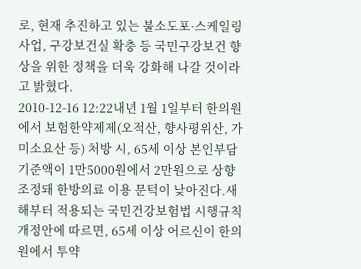로, 현재 추진하고 있는 불소도포·스케일링사업, 구강보건실 확충 등 국민구강보건 향상을 위한 정책을 더욱 강화해 나갈 것이라고 밝혔다.
2010-12-16 12:22내년 1월 1일부터 한의원에서 보험한약제제(오적산, 향사평위산, 가미소요산 등) 처방 시, 65세 이상 본인부담기준액이 1만5000원에서 2만원으로 상향조정돼 한방의료 이용 문턱이 낮아진다.새해부터 적용되는 국민건강보험법 시행규칙 개정안에 따르면, 65세 이상 어르신이 한의원에서 투약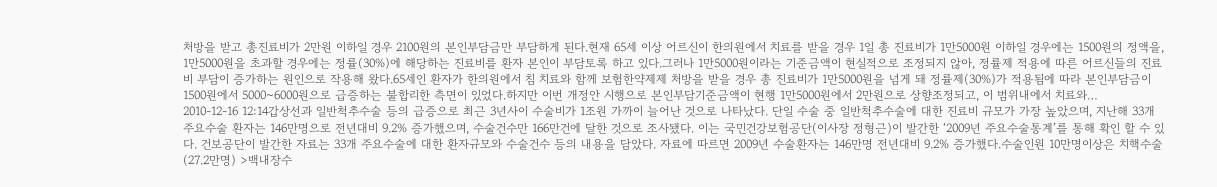처방을 받고 총진료비가 2만원 이하일 경우 2100원의 본인부담금만 부담하게 된다.현재 65세 이상 어르신이 한의원에서 치료를 받을 경우 1일 총 진료비가 1만5000원 이하일 경우에는 1500원의 정액을, 1만5000원을 초과할 경우에는 정률(30%)에 해당하는 진료비를 환자 본인이 부담토록 하고 있다.그러나 1만5000원이라는 기준금액이 현실적으로 조정되지 않아, 정률제 적용에 따른 어르신들의 진료비 부담이 증가하는 원인으로 작용해 왔다.65세인 환자가 한의원에서 침 치료와 함께 보험한약제제 처방을 받을 경우 총 진료비가 1만5000원을 넘게 돼 정률제(30%)가 적용됨에 따라 본인부담금이 1500원에서 5000~6000원으로 급증하는 불합리한 측면이 있었다.하지만 이번 개정안 시행으로 본인부담기준금액이 현행 1만5000원에서 2만원으로 상향조정되고, 이 범위내에서 치료와…
2010-12-16 12:14갑상선과 일반척추수술 등의 급증으로 최근 3년사이 수술비가 1조원 가까이 늘어난 것으로 나타났다. 단일 수술 중 일반척추수술에 대한 진료비 규모가 가장 높았으며, 지난해 33개 주요수술 환자는 146만명으로 전년대비 9.2% 증가했으며, 수술건수만 166만건에 달한 것으로 조사됐다. 이는 국민건강보험공단(이사장 정형근)이 발간한 ‘2009년 주요수술통계’를 통해 확인 할 수 있다. 건보공단이 발간한 자료는 33개 주요수술에 대한 환자규모와 수술건수 등의 내용을 담았다. 자료에 따르면 2009년 수술환자는 146만명 전년대비 9.2% 증가했다.수술인원 10만명이상은 치핵수술(27.2만명) >백내장수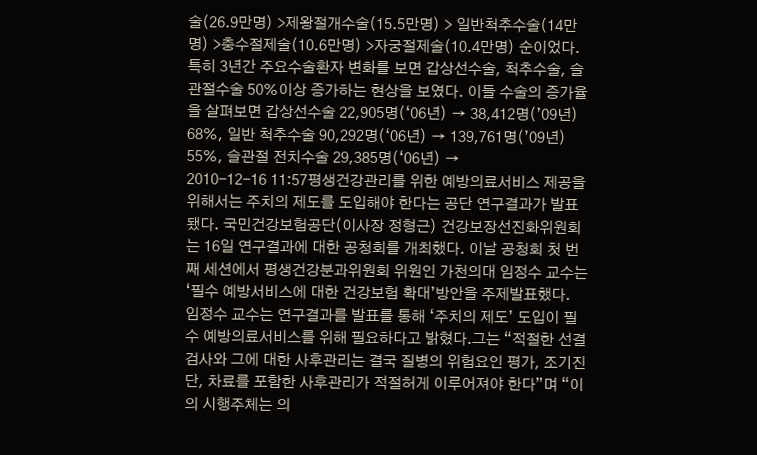술(26.9만명) >제왕절개수술(15.5만명) > 일반척추수술(14만명) >충수절제술(10.6만명) >자궁절제술(10.4만명) 순이었다. 특히 3년간 주요수술환자 변화를 보면 갑상선수술, 척추수술, 슬관절수술 50%이상 증가하는 현상을 보였다. 이들 수술의 증가율을 살펴보면 갑상선수술 22,905명(‘06년) → 38,412명(’09년) 68%, 일반 척추수술 90,292명(‘06년) → 139,761명(’09년) 55%, 슬관절 전치수술 29,385명(‘06년) →
2010-12-16 11:57평생건강관리를 위한 예방의료서비스 제공을 위해서는 주치의 제도를 도입해야 한다는 공단 연구결과가 발표됐다. 국민건강보험공단(이사장 정형근) 건강보장선진화위원회는 16일 연구결과에 대한 공청회를 개최했다. 이날 공청회 첫 번째 세션에서 평생건강분과위원회 위원인 가천의대 임정수 교수는 ‘필수 예방서비스에 대한 건강보험 확대’방안을 주제발표했다. 임정수 교수는 연구결과를 발표를 통해 ‘주치의 제도’ 도입이 필수 예방의료서비스를 위해 필요하다고 밝혔다.그는 “적절한 선결검사와 그에 대한 사후관리는 결국 질병의 위험요인 평가, 조기진단, 차료를 포함한 사후관리가 적절허게 이루어져야 한다”며 “이의 시행주체는 의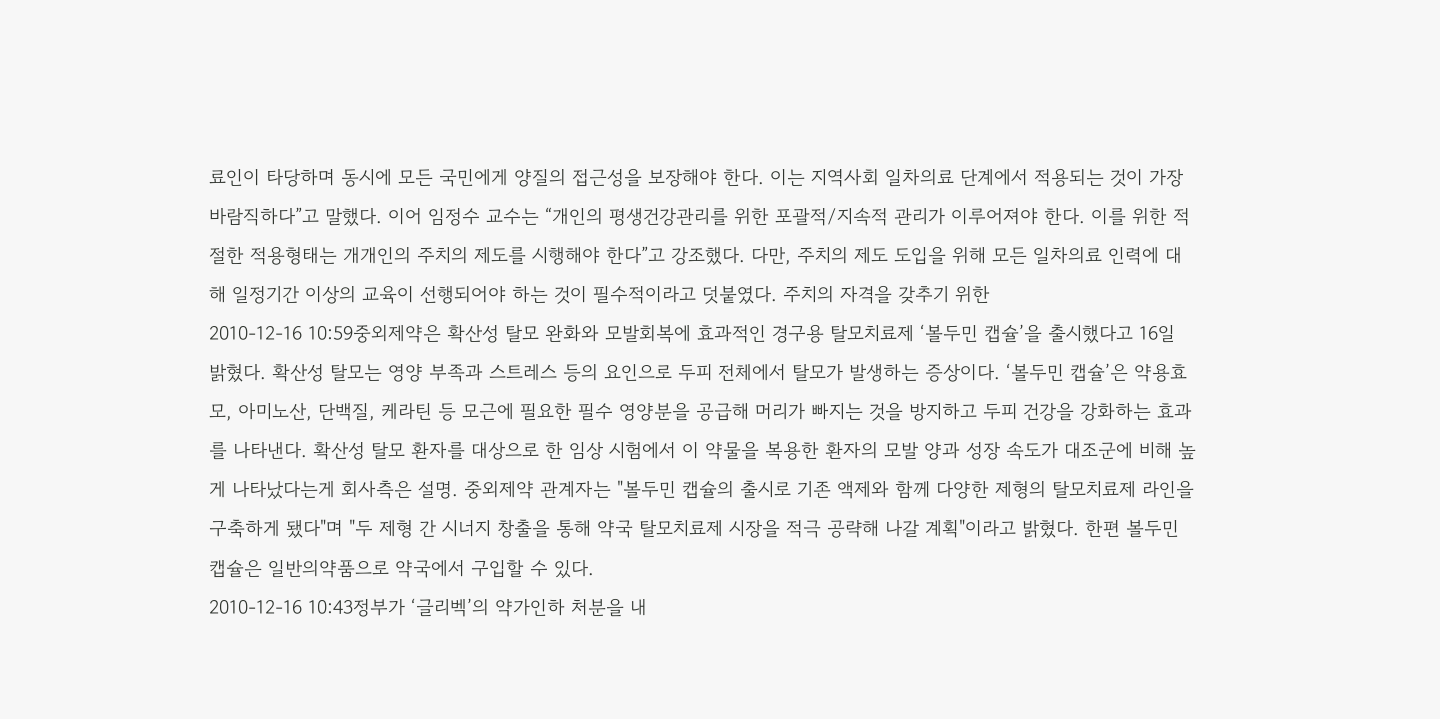료인이 타당하며 동시에 모든 국민에게 양질의 접근성을 보장해야 한다. 이는 지역사회 일차의료 단계에서 적용되는 것이 가장 바람직하다”고 말했다. 이어 임정수 교수는 “개인의 평생건강관리를 위한 포괄적/지속적 관리가 이루어져야 한다. 이를 위한 적절한 적용형태는 개개인의 주치의 제도를 시행해야 한다”고 강조했다. 다만, 주치의 제도 도입을 위해 모든 일차의료 인력에 대해 일정기간 이상의 교육이 선행되어야 하는 것이 필수적이라고 덧붙였다. 주치의 자격을 갖추기 위한
2010-12-16 10:59중외제약은 확산성 탈모 완화와 모발회복에 효과적인 경구용 탈모치료제 ‘볼두민 캡슐’을 출시했다고 16일 밝혔다. 확산성 탈모는 영양 부족과 스트레스 등의 요인으로 두피 전체에서 탈모가 발생하는 증상이다. ‘볼두민 캡슐’은 약용효모, 아미노산, 단백질, 케라틴 등 모근에 필요한 필수 영양분을 공급해 머리가 빠지는 것을 방지하고 두피 건강을 강화하는 효과를 나타낸다. 확산성 탈모 환자를 대상으로 한 임상 시험에서 이 약물을 복용한 환자의 모발 양과 성장 속도가 대조군에 비해 높게 나타났다는게 회사측은 설명. 중외제약 관계자는 "볼두민 캡슐의 출시로 기존 액제와 함께 다양한 제형의 탈모치료제 라인을 구축하게 됐다"며 "두 제형 간 시너지 창출을 통해 약국 탈모치료제 시장을 적극 공략해 나갈 계획"이라고 밝혔다. 한편 볼두민 캡슐은 일반의약품으로 약국에서 구입할 수 있다.
2010-12-16 10:43정부가 ‘글리벡’의 약가인하 처분을 내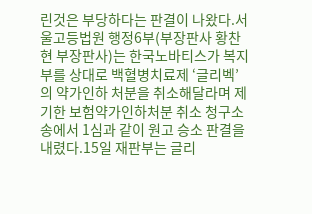린것은 부당하다는 판결이 나왔다.서울고등법원 행정6부(부장판사 황찬현 부장판사)는 한국노바티스가 복지부를 상대로 백혈병치료제 ‘글리벡’의 약가인하 처분을 취소해달라며 제기한 보험약가인하처분 취소 청구소송에서 1심과 같이 원고 승소 판결을 내렸다.15일 재판부는 글리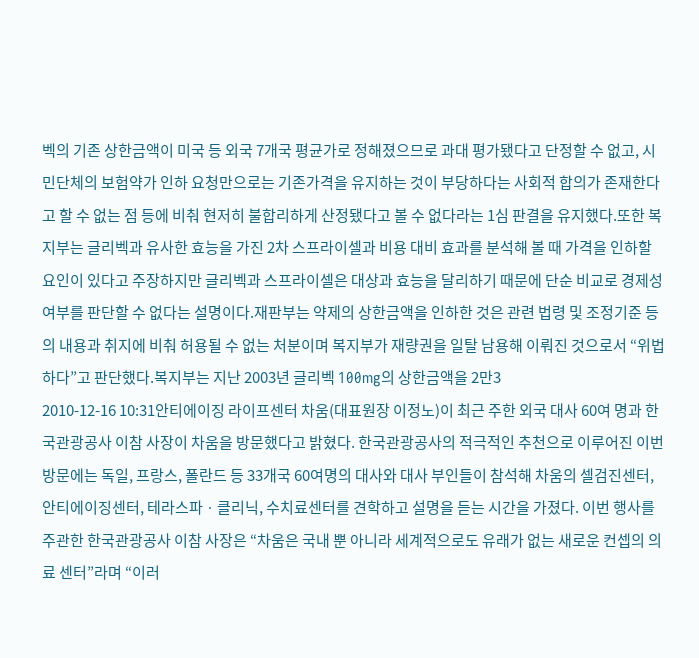벡의 기존 상한금액이 미국 등 외국 7개국 평균가로 정해졌으므로 과대 평가됐다고 단정할 수 없고, 시민단체의 보험약가 인하 요청만으로는 기존가격을 유지하는 것이 부당하다는 사회적 합의가 존재한다고 할 수 없는 점 등에 비춰 현저히 불합리하게 산정됐다고 볼 수 없다라는 1심 판결을 유지했다.또한 복지부는 글리벡과 유사한 효능을 가진 2차 스프라이셀과 비용 대비 효과를 분석해 볼 때 가격을 인하할 요인이 있다고 주장하지만 글리벡과 스프라이셀은 대상과 효능을 달리하기 때문에 단순 비교로 경제성 여부를 판단할 수 없다는 설명이다.재판부는 약제의 상한금액을 인하한 것은 관련 법령 및 조정기준 등의 내용과 취지에 비춰 허용될 수 없는 처분이며 복지부가 재량권을 일탈 남용해 이뤄진 것으로서 “위법하다”고 판단했다.복지부는 지난 2003년 글리벡 100mg의 상한금액을 2만3
2010-12-16 10:31안티에이징 라이프센터 차움(대표원장 이정노)이 최근 주한 외국 대사 60여 명과 한국관광공사 이참 사장이 차움을 방문했다고 밝혔다. 한국관광공사의 적극적인 추천으로 이루어진 이번 방문에는 독일, 프랑스, 폴란드 등 33개국 60여명의 대사와 대사 부인들이 참석해 차움의 셀검진센터, 안티에이징센터, 테라스파ㆍ클리닉, 수치료센터를 견학하고 설명을 듣는 시간을 가졌다. 이번 행사를 주관한 한국관광공사 이참 사장은 “차움은 국내 뿐 아니라 세계적으로도 유래가 없는 새로운 컨셉의 의료 센터”라며 “이러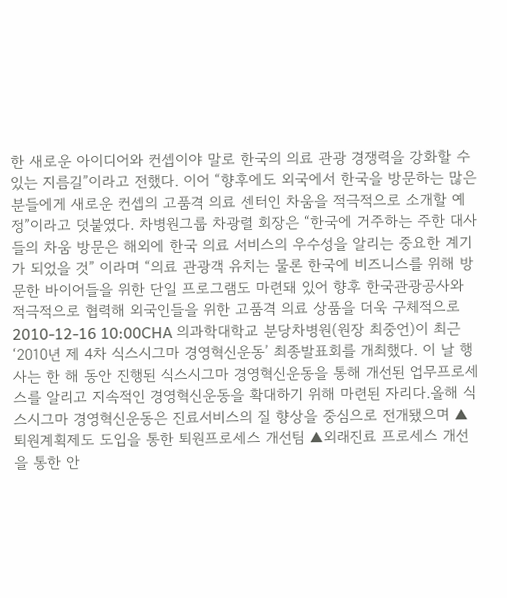한 새로운 아이디어와 컨셉이야 말로 한국의 의료 관광 경쟁력을 강화할 수 있는 지름길”이라고 전했다. 이어 “향후에도 외국에서 한국을 방문하는 많은 분들에게 새로운 컨셉의 고품격 의료 센터인 차움을 적극적으로 소개할 예정”이라고 덧붙였다. 차병원그룹 차광렬 회장은 “한국에 거주하는 주한 대사들의 차움 방문은 해외에 한국 의료 서비스의 우수성을 알리는 중요한 계기가 되었을 것” 이라며 “의료 관광객 유치는 물론 한국에 비즈니스를 위해 방문한 바이어들을 위한 단일 프로그램도 마련돼 있어 향후 한국관광공사와 적극적으로 협력해 외국인들을 위한 고품격 의료 상품을 더욱 구체적으로
2010-12-16 10:00CHA 의과학대학교 분당차병원(원장 최중언)이 최근 ‘2010년 제 4차 식스시그마 경영혁신운동’ 최종발표회를 개최했다. 이 날 행사는 한 해 동안 진행된 식스시그마 경영혁신운동을 통해 개선된 업무프로세스를 알리고 지속적인 경영혁신운동을 확대하기 위해 마련된 자리다.올해 식스시그마 경영혁신운동은 진료서비스의 질 향상을 중심으로 전개됐으며 ▲퇴원계획제도 도입을 통한 퇴원프로세스 개선팀 ▲외래진료 프로세스 개선을 통한 안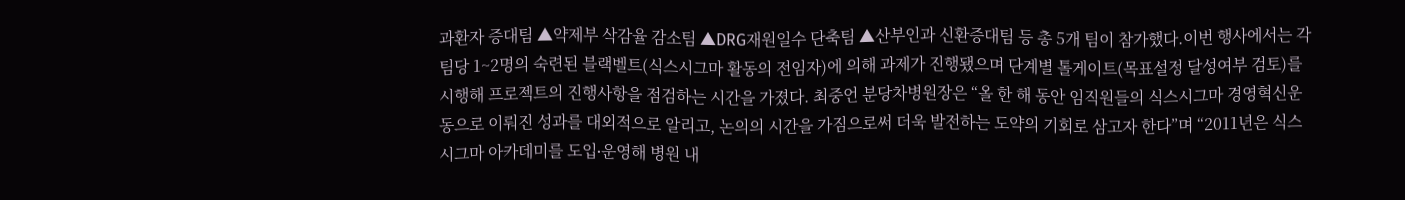과환자 증대팀 ▲약제부 삭감율 감소팀 ▲DRG재원일수 단축팀 ▲산부인과 신환증대팀 등 총 5개 팀이 참가했다.이번 행사에서는 각 팀당 1~2명의 숙련된 블랙벨트(식스시그마 활동의 전임자)에 의해 과제가 진행됐으며 단계별 톨게이트(목표설정 달성여부 검토)를 시행해 프로젝트의 진행사항을 점검하는 시간을 가졌다. 최중언 분당차병원장은 “올 한 해 동안 임직원들의 식스시그마 경영혁신운동으로 이뤄진 성과를 대외적으로 알리고, 논의의 시간을 가짐으로써 더욱 발전하는 도약의 기회로 삼고자 한다”며 “2011년은 식스시그마 아카데미를 도입∙운영해 병원 내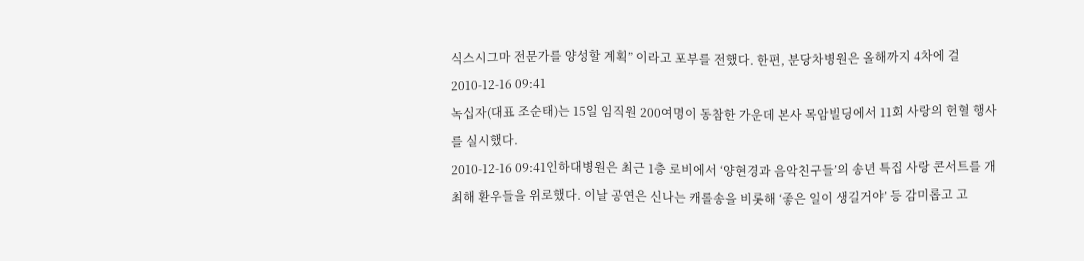식스시그마 전문가를 양성할 계획” 이라고 포부를 전했다. 한편, 분당차병원은 올해까지 4차에 걸
2010-12-16 09:41
녹십자(대표 조순태)는 15일 임직원 200여명이 동참한 가운데 본사 목암빌딩에서 11회 사랑의 헌혈 행사를 실시했다.
2010-12-16 09:41인하대병원은 최근 1층 로비에서 ‘양현경과 음악친구들’의 송년 특집 사랑 콘서트를 개최해 환우들을 위로했다. 이날 공연은 신나는 캐롤송을 비롯해 ‘좋은 일이 생길거야’ 등 감미롭고 고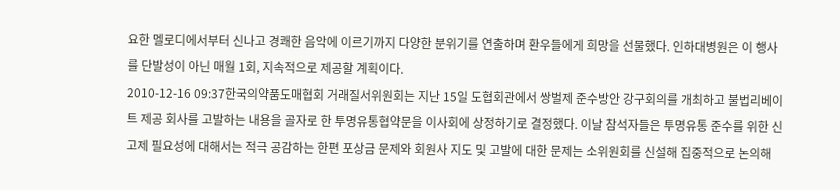요한 멜로디에서부터 신나고 경쾌한 음악에 이르기까지 다양한 분위기를 연출하며 환우들에게 희망을 선물했다. 인하대병원은 이 행사를 단발성이 아닌 매월 1회, 지속적으로 제공할 계획이다.
2010-12-16 09:37한국의약품도매협회 거래질서위원회는 지난 15일 도협회관에서 쌍벌제 준수방안 강구회의를 개최하고 불법리베이트 제공 회사를 고발하는 내용을 골자로 한 투명유통협약문을 이사회에 상정하기로 결정했다. 이날 참석자들은 투명유통 준수를 위한 신고제 필요성에 대해서는 적극 공감하는 한편 포상금 문제와 회원사 지도 및 고발에 대한 문제는 소위원회를 신설해 집중적으로 논의해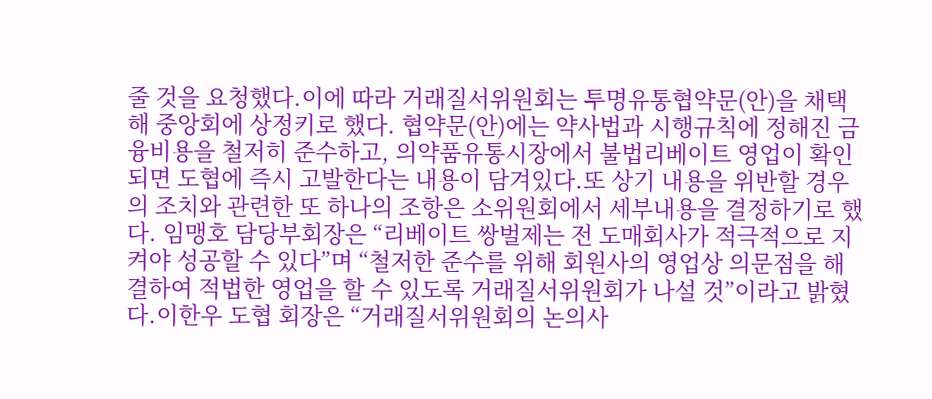줄 것을 요청했다.이에 따라 거래질서위원회는 투명유통협약문(안)을 채택해 중앙회에 상정키로 했다. 협약문(안)에는 약사법과 시행규칙에 정해진 금융비용을 철저히 준수하고, 의약품유통시장에서 불법리베이트 영업이 확인되면 도협에 즉시 고발한다는 내용이 담겨있다.또 상기 내용을 위반할 경우의 조치와 관련한 또 하나의 조항은 소위원회에서 세부내용을 결정하기로 했다. 임맹호 담당부회장은 “리베이트 쌍벌제는 전 도매회사가 적극적으로 지켜야 성공할 수 있다”며 “철저한 준수를 위해 회원사의 영업상 의문점을 해결하여 적법한 영업을 할 수 있도록 거래질서위원회가 나설 것”이라고 밝혔다.이한우 도협 회장은 “거래질서위원회의 논의사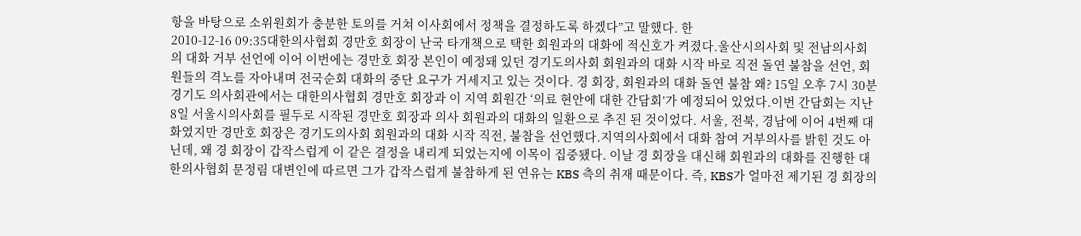항을 바탕으로 소위원회가 충분한 토의를 거쳐 이사회에서 정책을 결정하도록 하겠다”고 말했다. 한
2010-12-16 09:35대한의사협회 경만호 회장이 난국 타개책으로 택한 회원과의 대화에 적신호가 켜졌다.울산시의사회 및 전남의사회의 대화 거부 선언에 이어 이번에는 경만호 회장 본인이 예정돼 있던 경기도의사회 회원과의 대화 시작 바로 직전 돌연 불참을 선언, 회원들의 격노를 자아내며 전국순회 대화의 중단 요구가 거세지고 있는 것이다. 경 회장, 회원과의 대화 돌연 불참 왜? 15일 오후 7시 30분 경기도 의사회관에서는 대한의사협회 경만호 회장과 이 지역 회원간 ‘의료 현안에 대한 간담회’가 예정되어 있었다.이번 간담회는 지난 8일 서울시의사회를 필두로 시작된 경만호 회장과 의사 회원과의 대화의 일환으로 추진 된 것이었다. 서울, 전북, 경남에 이어 4번째 대화였지만 경만호 회장은 경기도의사회 회원과의 대화 시작 직전, 불참을 선언했다.지역의사회에서 대화 참여 거부의사를 밝힌 것도 아닌데, 왜 경 회장이 갑작스럽게 이 같은 결정을 내리게 되었는지에 이목이 집중됐다. 이날 경 회장을 대신해 회원과의 대화를 진행한 대한의사협회 문정림 대변인에 따르면 그가 갑작스럽게 불참하게 된 연유는 KBS 측의 취재 때문이다. 즉, KBS가 얼마전 제기된 경 회장의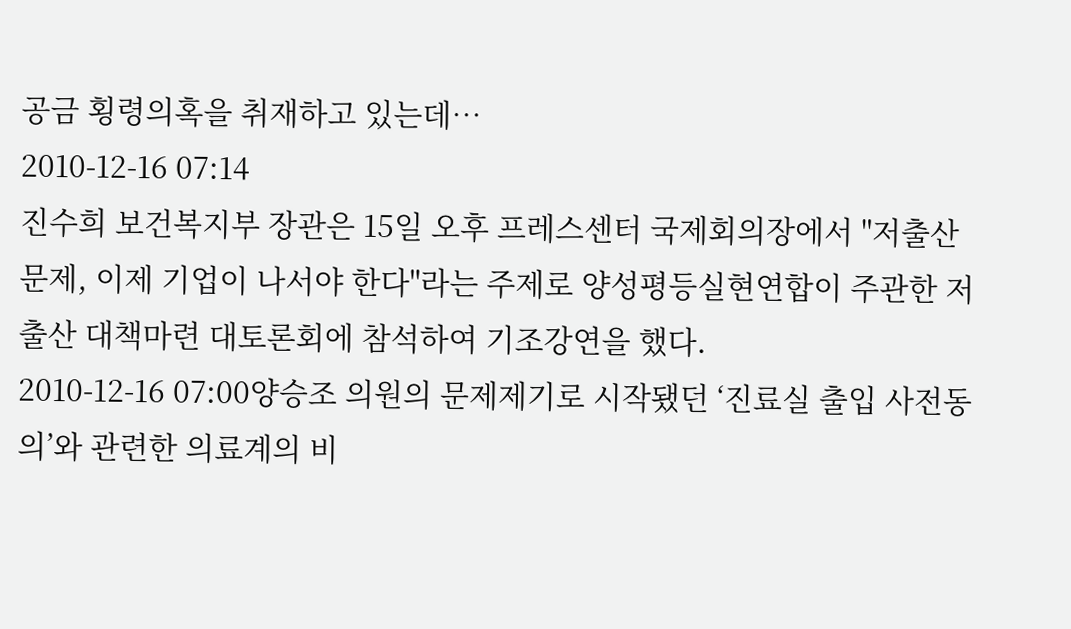공금 횡령의혹을 취재하고 있는데…
2010-12-16 07:14
진수희 보건복지부 장관은 15일 오후 프레스센터 국제회의장에서 "저출산 문제, 이제 기업이 나서야 한다"라는 주제로 양성평등실현연합이 주관한 저출산 대책마련 대토론회에 참석하여 기조강연을 했다.
2010-12-16 07:00양승조 의원의 문제제기로 시작됐던 ‘진료실 출입 사전동의’와 관련한 의료계의 비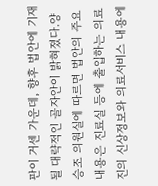판이 거센 가운데, 향후 법안에 기재될 대략적인 골자안이 밝혀졌다.양승조 의원실에 따르면 법안의 주요 내용은 진료실 등에 출입하는 의료진의 신상정보와 의료서비스 내용에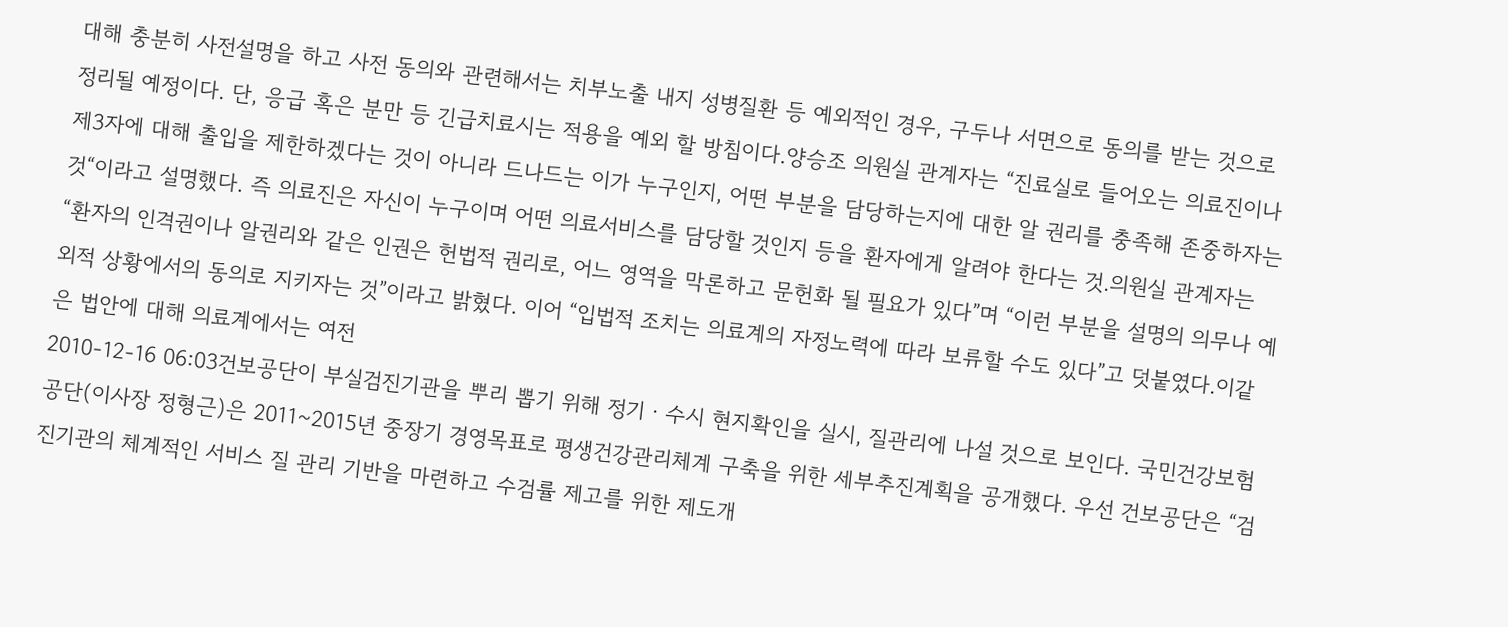대해 충분히 사전설명을 하고 사전 동의와 관련해서는 치부노출 내지 성병질환 등 예외적인 경우, 구두나 서면으로 동의를 받는 것으로 정리될 예정이다. 단, 응급 혹은 분만 등 긴급치료시는 적용을 예외 할 방침이다.양승조 의원실 관계자는 “진료실로 들어오는 의료진이나 제3자에 대해 출입을 제한하겠다는 것이 아니라 드나드는 이가 누구인지, 어떤 부분을 담당하는지에 대한 알 권리를 충족해 존중하자는 것“이라고 설명했다. 즉 의료진은 자신이 누구이며 어떤 의료서비스를 담당할 것인지 등을 환자에게 알려야 한다는 것.의원실 관계자는 “환자의 인격권이나 알권리와 같은 인권은 헌법적 권리로, 어느 영역을 막론하고 문헌화 될 필요가 있다”며 “이런 부분을 설명의 의무나 예외적 상황에서의 동의로 지키자는 것”이라고 밝혔다. 이어 “입법적 조치는 의료계의 자정노력에 따라 보류할 수도 있다”고 덧붙였다.이같은 법안에 대해 의료계에서는 여전
2010-12-16 06:03건보공단이 부실검진기관을 뿌리 뽑기 위해 정기ㆍ수시 현지확인을 실시, 질관리에 나설 것으로 보인다. 국민건강보험공단(이사장 정형근)은 2011~2015년 중장기 경영목표로 평생건강관리체계 구축을 위한 세부추진계획을 공개했다. 우선 건보공단은 “검진기관의 체계적인 서비스 질 관리 기반을 마련하고 수검률 제고를 위한 제도개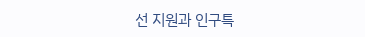선 지원과 인구특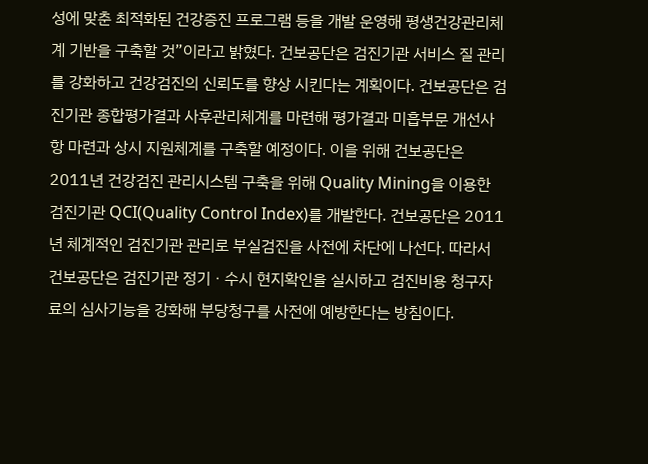성에 맞춘 최적화된 건강증진 프로그램 등을 개발 운영해 평생건강관리체계 기반을 구축할 것”이라고 밝혔다. 건보공단은 검진기관 서비스 질 관리를 강화하고 건강검진의 신뢰도를 향상 시킨다는 계획이다. 건보공단은 검진기관 종합평가결과 사후관리체계를 마련해 평가결과 미흡부문 개선사항 마련과 상시 지원체계를 구축할 예정이다. 이을 위해 건보공단은 2011년 건강검진 관리시스템 구축을 위해 Quality Mining을 이용한 검진기관 QCI(Quality Control Index)를 개발한다. 건보공단은 2011년 체계적인 검진기관 관리로 부실검진을 사전에 차단에 나선다. 따라서 건보공단은 검진기관 정기ㆍ수시 현지확인을 실시하고 검진비용 청구자료의 심사기능을 강화해 부당청구를 사전에 예방한다는 방침이다.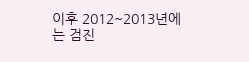이후 2012~2013년에는 검진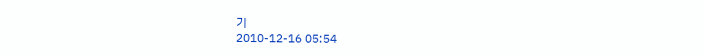기
2010-12-16 05:54